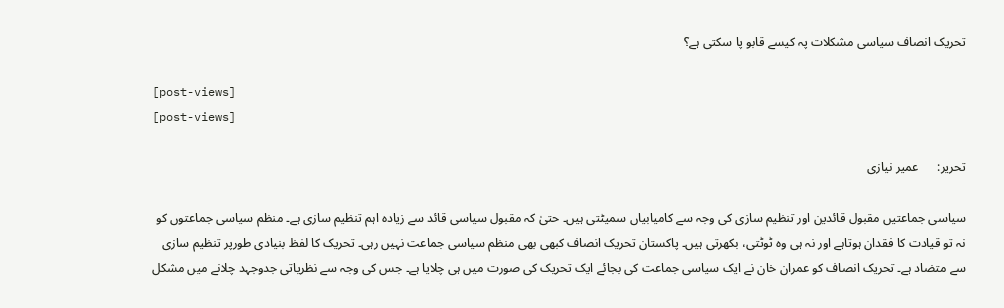تحریک انصاف سیاسی مشکلات پہ کیسے قابو پا سکتی ہے؟

[post-views]
[post-views]

تحریر:      عمیر نیازی

سیاسی جماعتیں مقبول قائدین اور تنظیم سازی کی وجہ سے کامیابیاں سمیٹتی ہیں۔ حتیٰ کہ مقبول سیاسی قائد سے زیادہ اہم تنظیم سازی ہے۔ منظم سیاسی جماعتوں کو نہ تو قیادت کا فقدان ہوتاہے اور نہ ہی وہ ٹوٹتی، بکھرتی ہیں۔ پاکستان تحریک انصاف کبھی بھی منظم سیاسی جماعت نہیں رہی۔ تحریک کا لفظ بنیادی طورپر تنظیم سازی سے متضاد ہے۔ تحریک انصاف کو عمران خان نے ایک سیاسی جماعت کی بجائے ایک تحریک کی صورت میں ہی چلایا ہے۔ جس کی وجہ سے نظریاتی جدوجہد چلانے میں مشکل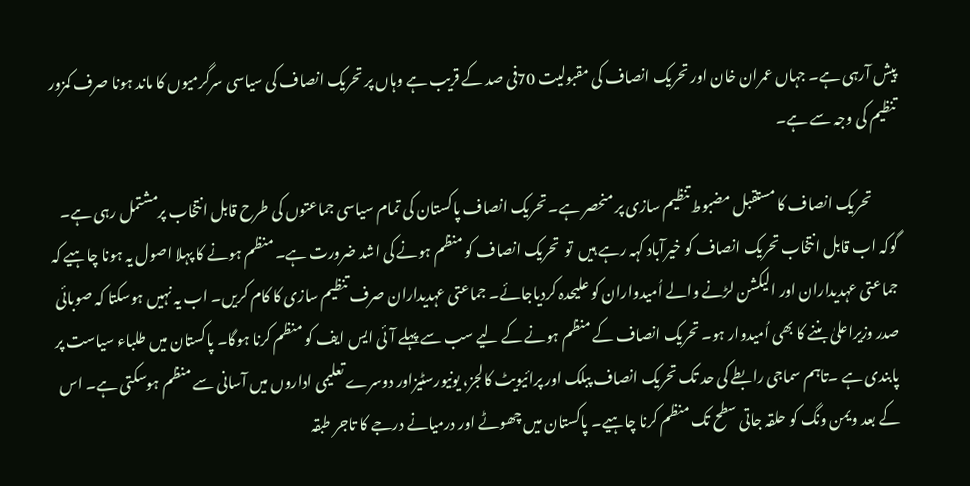پیش آرہی ہے۔ جہاں عمران خان اور تحریک انصاف کی مقبولیت 70فی صد کے قریب ہے وہاں پر تحریک انصاف کی سیاسی سرگرمیوں کا ماند ہونا صرف کمزور تنظیم کی وجہ سے ہے۔

         تحریک انصاف کا مستقبل مضبوط تنظیم سازی پر منحصر ہے۔ تحریک انصاف پاکستان کی تمام سیاسی جماعتوں کی طرح قابل انتخاب پرمشتمل رہی ہے۔ گوکہ اب قابل انتخاب تحریک انصاف کو خیرآباد کہہ رہے ہیں  تو  تحریک انصاف کو منظم ہونے کی اشد ضرورت ہے۔ منظم ہونے کا پہلا اصول یہ ہونا چاہیے کہ جماعتی عہدیداران اور الیکشن لڑنے والے اُمیدواران کو علیحدہ کردیاجائے۔ جماعتی عہدیداران صرف تنظیم سازی کا کام کریں۔ اب یہ نہیں ہوسکتا کہ صوبائی صدر وزیراعلیٰ بننے کا بھی اُمیدوار ہو۔ تحریک انصاف کے منظم ہونے کے لیے سب سے پہلے آئی ایس ایف کو منظم کرنا ہوگا۔ پاکستان میں طلباء سیاست پر پابندی ہے ۔تاہم سماجی رابطے کی حد تک تحریک انصاف پبلک اور پرائیویٹ کالجز، یونیورسٹیزاور دوسرے تعلیمی اداروں میں آسانی سے منظم ہوسکتی ہے۔ اس کے بعد ویمن ونگ کو حلقہ جاتی سطح تک منظم کرنا چاہیے۔ پاکستان میں چھوٹے اور درمیانے درجے کا تاجر طبقہ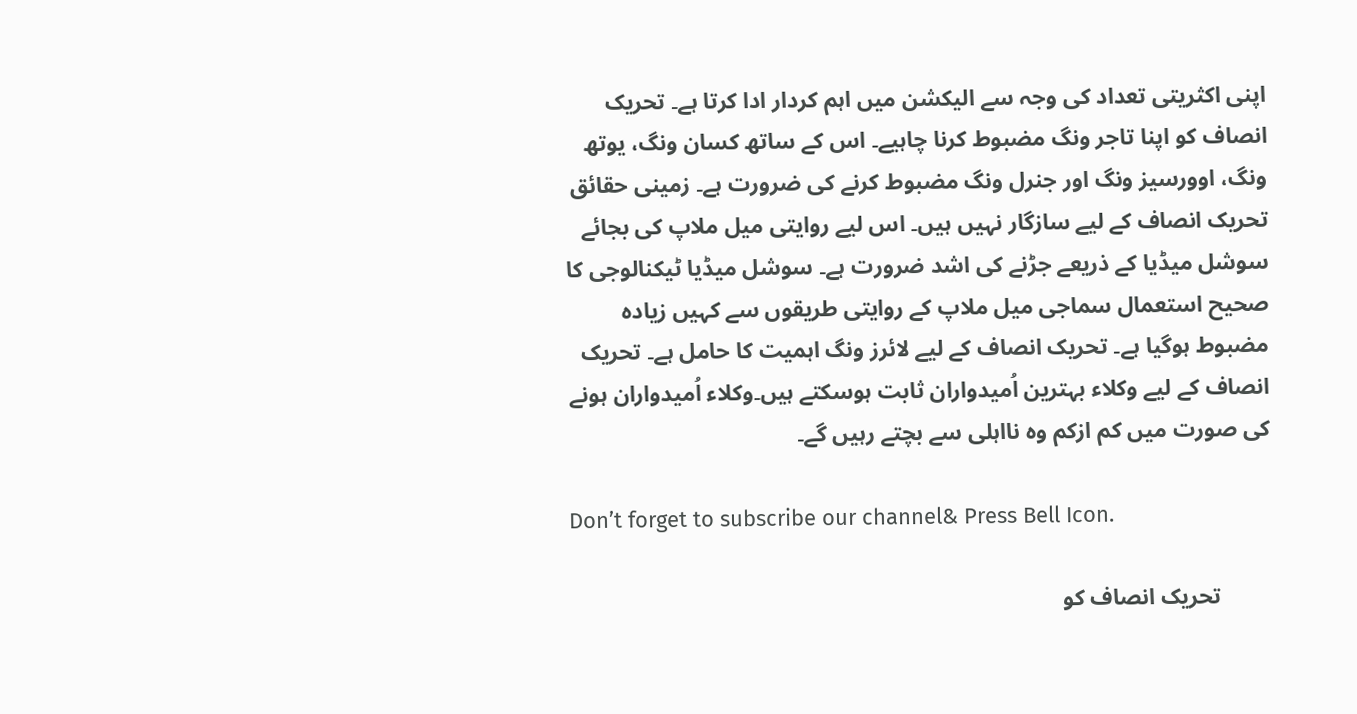اپنی اکثریتی تعداد کی وجہ سے الیکشن میں اہم کردار ادا کرتا ہے۔ تحریک انصاف کو اپنا تاجر ونگ مضبوط کرنا چاہیے۔ اس کے ساتھ کسان ونگ، یوتھ ونگ، اوورسیز ونگ اور جنرل ونگ مضبوط کرنے کی ضرورت ہے۔ زمینی حقائق تحریک انصاف کے لیے سازگار نہیں ہیں۔ اس لیے روایتی میل ملاپ کی بجائے سوشل میڈیا کے ذریعے جڑنے کی اشد ضرورت ہے۔ سوشل میڈیا ٹیکنالوجی کا صحیح استعمال سماجی میل ملاپ کے روایتی طریقوں سے کہیں زیادہ مضبوط ہوگیا ہے۔ تحریک انصاف کے لیے لائرز ونگ اہمیت کا حامل ہے۔ تحریک انصاف کے لیے وکلاء بہترین اُمیدواران ثابت ہوسکتے ہیں۔وکلاء اُمیدواران ہونے کی صورت میں کم ازکم وہ نااہلی سے بچتے رہیں گے۔

Don’t forget to subscribe our channel& Press Bell Icon.

         تحریک انصاف کو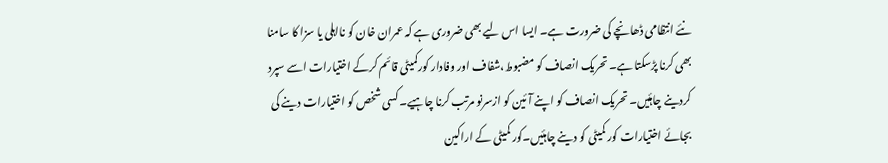نئے انتظامی ڈھانچے کی ضرورت ہے۔ ایسا اس لیے بھی ضروری ہے کہ عمران خان کو نااہلی یا سزا کا سامنا بھی کرنا پڑسکتا ہے۔ تحریک انصاف کو مضبوط،شفاف اور وفادار کورکمیٹی قائم کرکے اختیارات اسے سپرد کردینے چاہئیں۔ تحریک انصاف کو اپنے آئین کو ازسرنو مرتب کرنا چاہیے۔ کسی شخص کو اختیارات دینے کی بجائے اختیارات کور کمیٹی کو دینے چاہئیں۔کور کمیٹی کے اراکین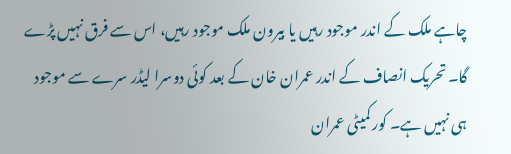چاہے ملک کے اندر موجود رہیں یا بیرون ملک موجود رہیں، اس سے فرق نہیں پڑے گا۔ تحریک انصاف کے اندر عمران خان کے بعد کوئی دوسرا لیڈر سرے سے موجود ہی نہیں ہے۔ کور کمیٹی عمران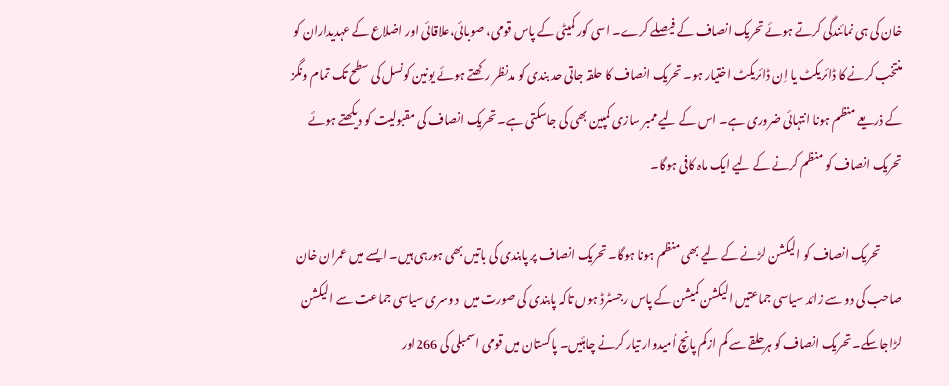خان کی ہی نمائندگی کرتے ہوئے تحریک انصاف کے فیصلے کرے۔ اسی کور کمیٹی کے پاس قومی، صوبائی،علاقائی اور اضلاع کے عہدیداران کو منتخب کرنے کا ڈائریکٹ یا اِن ڈائریکٹ اختیار ہو۔ تحریک انصاف کا حلقہ جاتی حد بندی کو مدنظر رکھتے ہوئے یونین کونسل کی سطح تک تمام ونگز کے ذریعے منظم ہونا انتہائی ضروری ہے۔ اس کے لیے ممبر سازی کمپین بھی کی جاسکتی ہے۔ تحریک انصاف کی مقبولیت کو دیکھتے ہوئے تحریک انصاف کو منظم کرنے کے لیے ایک ماہ کافی ہوگا۔

         تحریک انصاف کو الیکشن لڑنے کے لیے بھی منظم ہونا ہوگا۔ تحریک انصاف پر پابندی کی باتیں بھی ہورہی ہیں۔ ایسے میں عمران خان صاحب کی دو سے زائد سیاسی جماعتیں الیکشن کمیشن کے پاس رجسٹرڈ ہوں تاکہ پابندی کی صورت میں  د وسری سیاسی جماعت سے الیکشن لڑاجاسکے۔ تحریک انصاف کو ہرحلقے سے کم ازکم پانچ اُمیدوار تیار کرنے چاہئیں۔ پاکستان میں قومی اسمبلی کی 266اور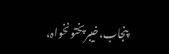پنجاب،خیبرپختونخواہ،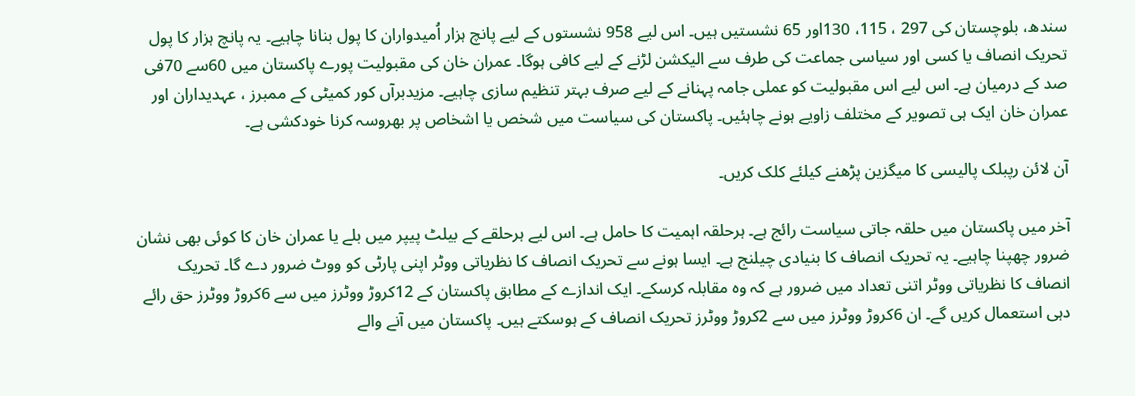سندھ، بلوچستان کی 297 ، 115، 130اور 65 نشستیں ہیں۔ اس لیے 958 نشستوں کے لیے پانچ ہزار اُمیدواران کا پول بنانا چاہیے۔ یہ پانچ ہزار کا پول تحریک انصاف یا کسی اور سیاسی جماعت کی طرف سے الیکشن لڑنے کے لیے کافی ہوگا۔ عمران خان کی مقبولیت پورے پاکستان میں 60سے 70فی صد کے درمیان ہے۔ اس لیے اس مقبولیت کو عملی جامہ پہنانے کے لیے صرف بہتر تنظیم سازی چاہیے۔ مزیدبرآں کور کمیٹی کے ممبرز ، عہدیداران اور عمران خان ایک ہی تصویر کے مختلف زاویے ہونے چاہئیں۔ پاکستان کی سیاست میں شخص یا اشخاص پر بھروسہ کرنا خودکشی ہے۔

آن لائن رپبلک پالیسی کا میگزین پڑھنے کیلئے کلک کریں۔

آخر میں پاکستان میں حلقہ جاتی سیاست رائج ہے۔ ہرحلقہ اہمیت کا حامل ہے۔ اس لیے ہرحلقے کے بیلٹ پیپر میں بلے یا عمران خان کا کوئی بھی نشان ضرور چھپنا چاہیے۔ یہ تحریک انصاف کا بنیادی چیلنج ہے۔ ایسا ہونے سے تحریک انصاف کا نظریاتی ووٹر اپنی پارٹی کو ووٹ ضرور دے گا۔ تحریک انصاف کا نظریاتی ووٹر اتنی تعداد میں ضرور ہے کہ وہ مقابلہ کرسکے۔ ایک اندازے کے مطابق پاکستان کے 12کروڑ ووٹرز میں سے 6کروڑ ووٹرز حق رائے دہی استعمال کریں گے۔ ان 6کروڑ ووٹرز میں سے 2کروڑ ووٹرز تحریک انصاف کے ہوسکتے ہیں۔ پاکستان میں آنے والے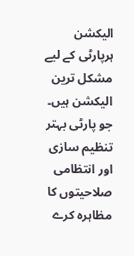الیکشن ہرپارٹی کے لیے مشکل ترین الیکشن ہیں۔ جو پارٹی بہتر تنظیم سازی اور انتظامی صلاحیتوں کا مظاہرہ کرے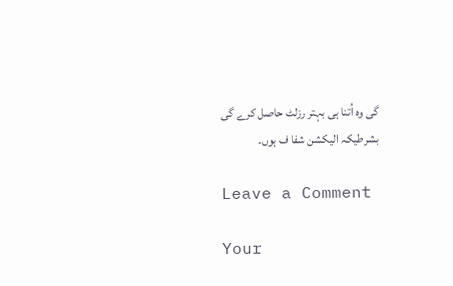گی وہ اُتنا ہی بہتر رزلٹ حاصل کرے گی بشرطیکہ الیکشن شفا ف ہوں۔

Leave a Comment

Your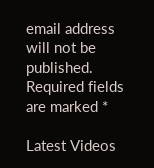email address will not be published. Required fields are marked *

Latest Videos